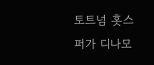토트넘 홋스퍼가 디나모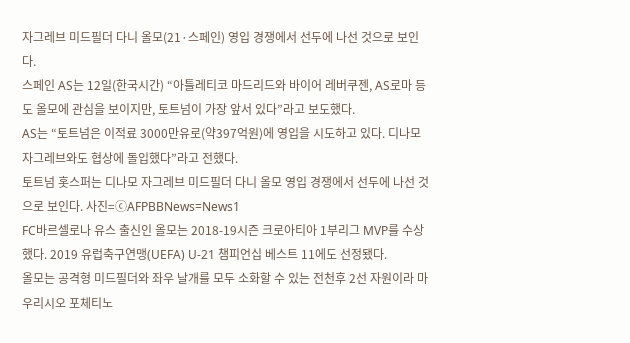자그레브 미드필더 다니 올모(21·스페인) 영입 경쟁에서 선두에 나선 것으로 보인다.
스페인 AS는 12일(한국시간) “아틀레티코 마드리드와 바이어 레버쿠젠, AS로마 등도 올모에 관심을 보이지만, 토트넘이 가장 앞서 있다”라고 보도했다.
AS는 “토트넘은 이적료 3000만유로(약397억원)에 영입을 시도하고 있다. 디나모 자그레브와도 협상에 돌입했다”라고 전했다.
토트넘 홋스퍼는 디나모 자그레브 미드필더 다니 올모 영입 경쟁에서 선두에 나선 것으로 보인다. 사진=ⓒAFPBBNews=News1
FC바르셀로나 유스 출신인 올모는 2018-19시즌 크로아티아 1부리그 MVP를 수상했다. 2019 유럽축구연맹(UEFA) U-21 챔피언십 베스트 11에도 선정됐다.
올모는 공격형 미드필더와 좌우 날개를 모두 소화할 수 있는 전천후 2선 자원이라 마우리시오 포체티노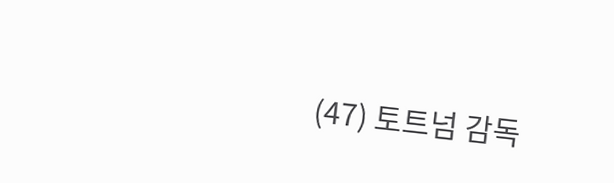(47) 토트넘 감독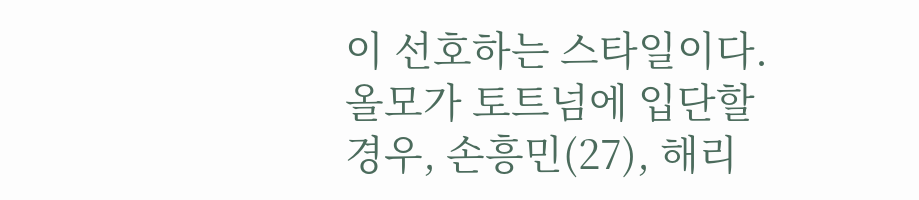이 선호하는 스타일이다.
올모가 토트넘에 입단할 경우, 손흥민(27), 해리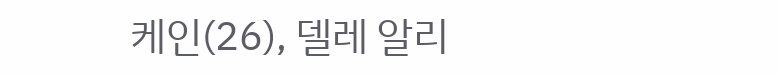케인(26), 델레 알리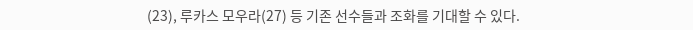(23), 루카스 모우라(27) 등 기존 선수들과 조화를 기대할 수 있다.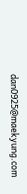dan0925@maekyung.com